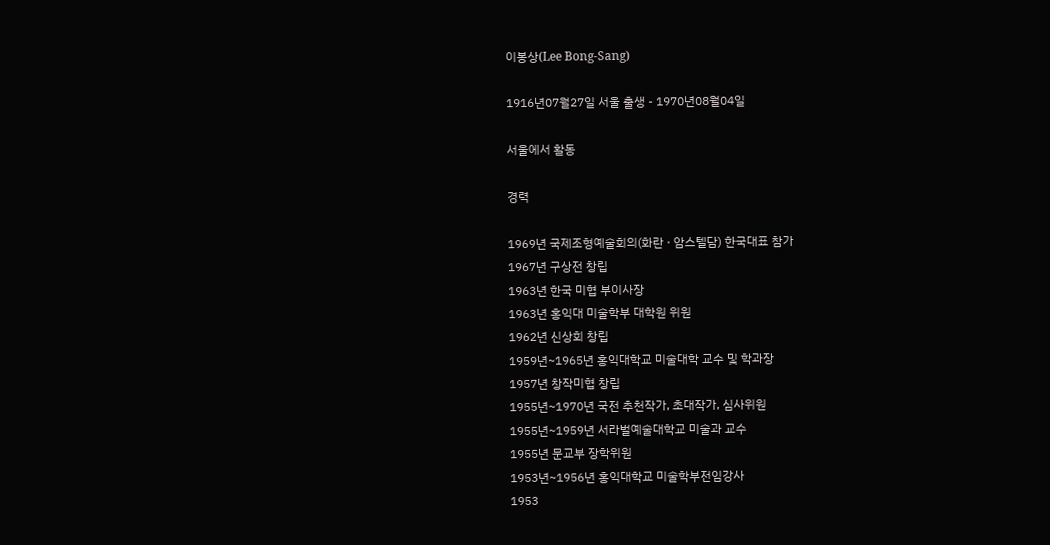이봉상(Lee Bong-Sang)

1916년07월27일 서울 출생 - 1970년08월04일

서울에서 활동

경력

1969년 국제조형예술회의(화란 · 암스텔담) 한국대표 참가
1967년 구상전 창립
1963년 한국 미협 부이사장
1963년 홍익대 미술학부 대학원 위원
1962년 신상회 창립
1959년~1965년 홍익대학교 미술대학 교수 및 학과장
1957년 창작미협 창립
1955년~1970년 국전 추천작가, 초대작가, 심사위원
1955년~1959년 서라벌예술대학교 미술과 교수
1955년 문교부 장학위원
1953년~1956년 홍익대학교 미술학부전임강사
1953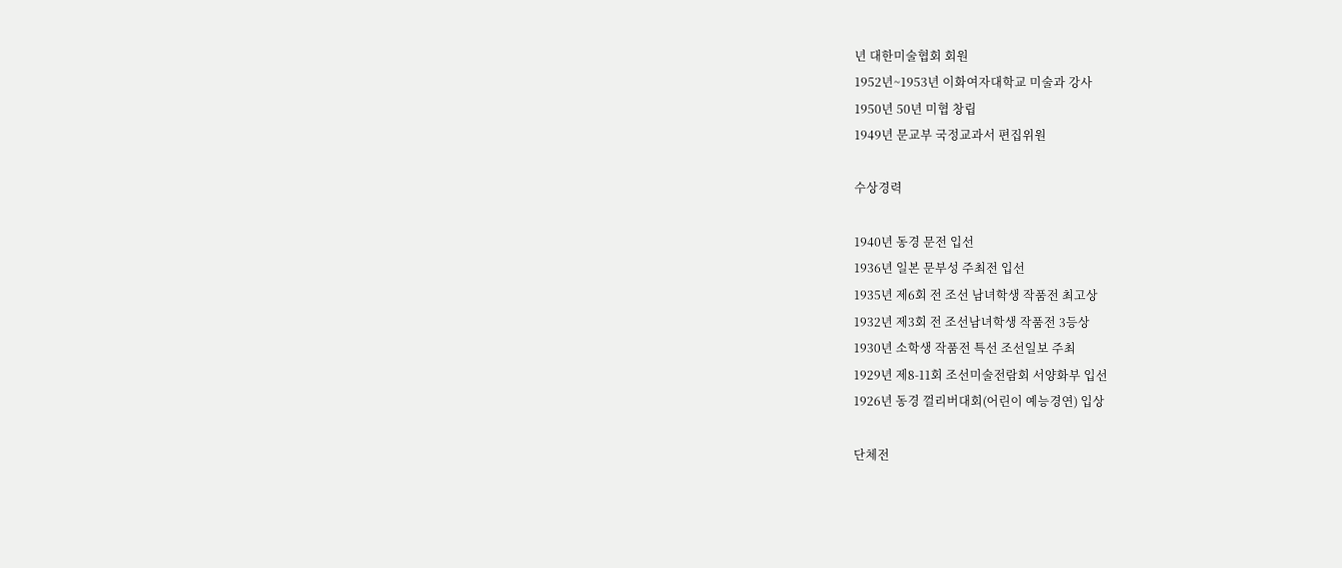년 대한미술협회 회원
1952년~1953년 이화여자대학교 미술과 강사
1950년 50년 미협 창립
1949년 문교부 국정교과서 편집위원

수상경력

1940년 동경 문전 입선
1936년 일본 문부성 주최전 입선
1935년 제6회 전 조선 남녀학생 작품전 최고상
1932년 제3회 전 조선남녀학생 작품전 3등상
1930년 소학생 작품전 특선 조선일보 주최
1929년 제8-11회 조선미술전람회 서양화부 입선
1926년 동경 껄리버대회(어린이 예능경연) 입상

단체전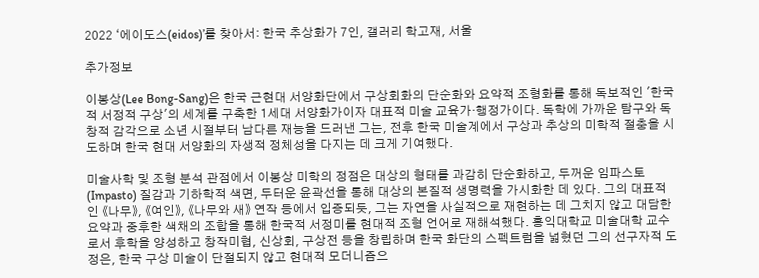2022 ‘에이도스(eidos)’를 찾아서: 한국 추상화가 7인, 갤러리 학고재, 서울

추가정보

이봉상(Lee Bong-Sang)은 한국 근현대 서양화단에서 구상회화의 단순화와 요약적 조형화를 통해 독보적인 '한국적 서정적 구상'의 세계를 구축한 1세대 서양화가이자 대표적 미술 교육가·행정가이다. 독학에 가까운 탐구와 독창적 감각으로 소년 시절부터 남다른 재능을 드러낸 그는, 전후 한국 미술계에서 구상과 추상의 미학적 절충을 시도하며 한국 현대 서양화의 자생적 정체성을 다지는 데 크게 기여했다.

미술사학 및 조형 분석 관점에서 이봉상 미학의 정점은 대상의 형태를 과감히 단순화하고, 두꺼운 임파스토(Impasto) 질감과 기하학적 색면, 두터운 윤곽선을 통해 대상의 본질적 생명력을 가시화한 데 있다. 그의 대표적인 《나무》, 《여인》, 《나무와 새》 연작 등에서 입증되듯, 그는 자연을 사실적으로 재현하는 데 그치지 않고 대담한 요약과 중후한 색채의 조합을 통해 한국적 서정미를 현대적 조형 언어로 재해석했다. 홍익대학교 미술대학 교수로서 후학을 양성하고 창작미협, 신상회, 구상전 등을 창립하며 한국 화단의 스펙트럼을 넓혔던 그의 선구자적 도정은, 한국 구상 미술이 단절되지 않고 현대적 모더니즘으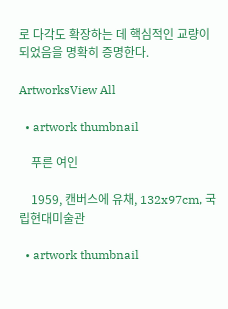로 다각도 확장하는 데 핵심적인 교량이 되었음을 명확히 증명한다.

ArtworksView All

  • artwork thumbnail

    푸른 여인

    1959, 캔버스에 유채, 132x97cm, 국립현대미술관

  • artwork thumbnail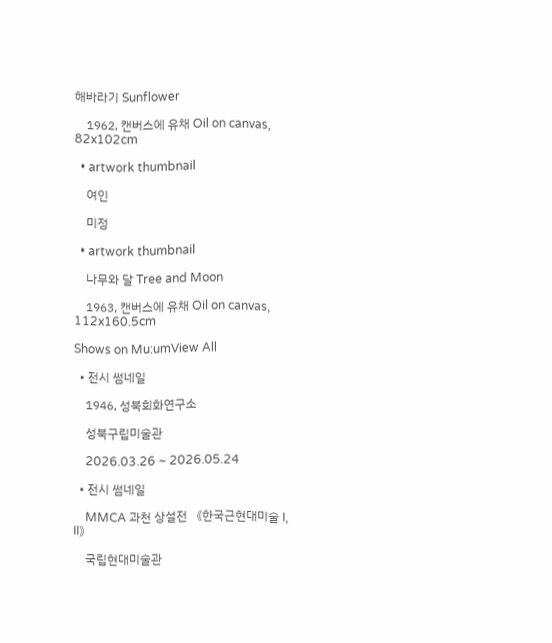해바라기 Sunflower

    1962, 캔버스에 유채 Oil on canvas, 82x102cm

  • artwork thumbnail

    여인

    미정

  • artwork thumbnail

    나무와 달 Tree and Moon

    1963, 캔버스에 유채 Oil on canvas, 112x160.5cm

Shows on Mu:umView All

  • 전시 썸네일

    1946, 성북회화연구소

    성북구립미술관

    2026.03.26 ~ 2026.05.24

  • 전시 썸네일

    MMCA 과천 상설전 《한국근현대미술 I, II》

    국립현대미술관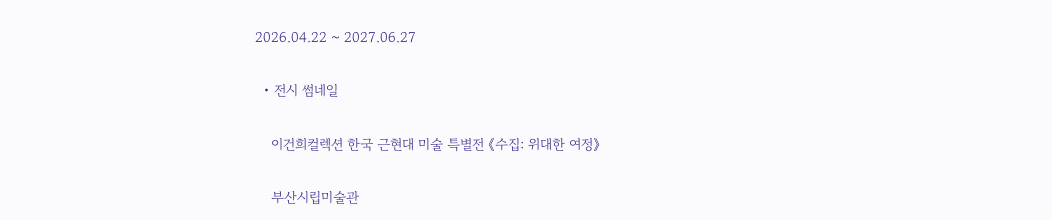2026.04.22 ~ 2027.06.27

  • 전시 썸네일

    이건희컬렉션 한국 근현대 미술 특별전 《수집: 위대한 여정》

    부산시립미술관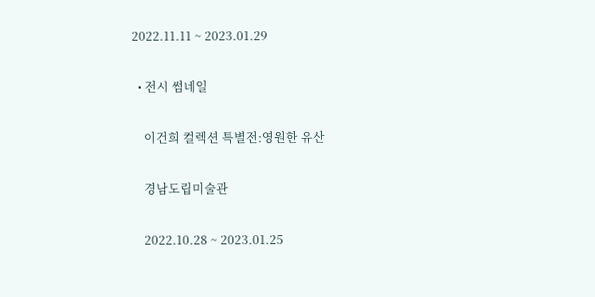2022.11.11 ~ 2023.01.29

  • 전시 썸네일

    이건희 컬렉션 특별전:영원한 유산

    경남도립미술관

    2022.10.28 ~ 2023.01.25